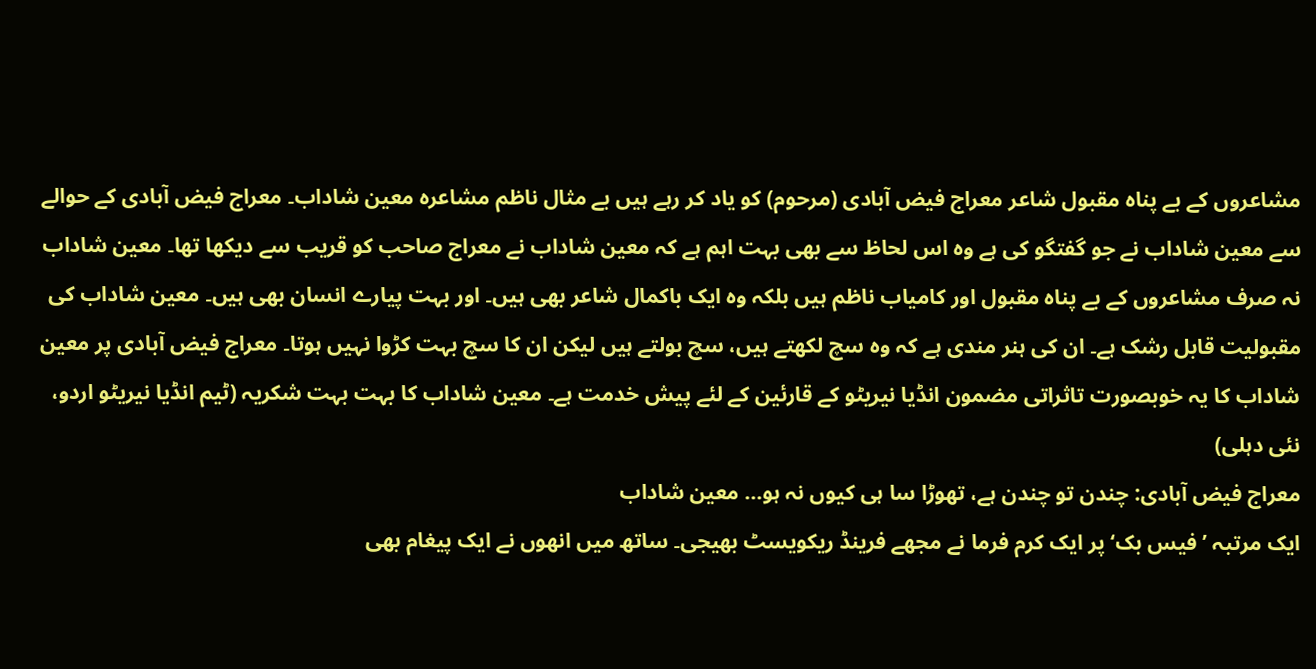مشاعروں کے بے پناہ مقبول شاعر معراج فیض آبادی (مرحوم) کو یاد کر رہے ہیں بے مثال ناظم مشاعرہ معین شاداب۔ معراج فیض آبادی کے حوالے سے معین شاداب نے جو گفتگو کی ہے وہ اس لحاظ سے بھی بہت اہم ہے کہ معین شاداب نے معراج صاحب کو قریب سے دیکھا تھا۔ معین شاداب نہ صرف مشاعروں کے بے پناہ مقبول اور کامیاب ناظم ہیں بلکہ وہ ایک باکمال شاعر بھی ہیں۔ اور بہت پیارے انسان بھی ہیں۔ معین شاداب کی مقبولیت قابل رشک ہے۔ ان کی ہنر مندی ہے کہ وہ سچ لکھتے ہیں، سچ بولتے ہیں لیکن ان کا سچ بہت کڑوا نہیں ہوتا۔ معراج فیض آبادی پر معین شاداب کا یہ خوبصورت تاثراتی مضمون انڈیا نیریٹو کے قارئین کے لئے پیش خدمت ہے۔ معین شاداب کا بہت بہت شکریہ (ٹیم انڈیا نیریٹو اردو، نئی دہلی)
معراج فیض آبادی: چندن تو چندن ہے، تھوڑا سا ہی کیوں نہ ہو… معین شاداب
ایک مرتبہ ’فیس بک‘ پر ایک کرم فرما نے مجھے فرینڈ ریکویسٹ بھیجی۔ ساتھ میں انھوں نے ایک پیغام بھی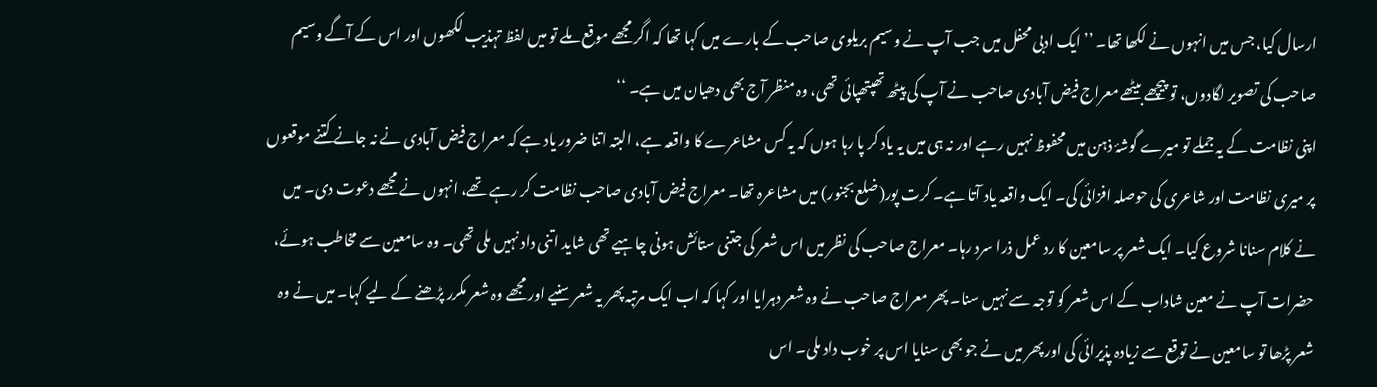ارسال کیا، جس میں انہوں نے لکھا تھا۔ ’’ایک ادبی محفل میں جب آپ نے وسیم بریلوی صاحب کے بارے میں کہا تھا کہ اگر مجھے موقع ملے تو میں لفظ تہذیب لکھوں اور اس کے آگے وسیم صاحب کی تصویر لگادوں، تو پیچھے بیٹھے معراج فیض آبادی صاحب نے آپ کی پیٹھ تھپتھپائی تھی، وہ منظر آج بھی دھیان میں ہے۔ ‘‘
اپنی نظامت کے یہ جملے تو میرے گوشۂ ذہن میں محفوظ نہیں رہے اور نہ ہی میں یہ یاد کر پا رہا ہوں کہ یہ کس مشاعرے کا واقعہ ہے، البتہ اتنا ضرور یاد ہے کہ معراج فیض آبادی نے نہ جانے کتنے موقعوں پر میری نظامت اور شاعری کی حوصلہ افزائی کی۔ ایک واقعہ یاد آتا ہے۔ کرت پور(ضلع بجنور) میں مشاعرہ تھا۔ معراج فیض آبادی صاحب نظامت کر رہے تھے، انہوں نے مجھے دعوت دی۔ میں نے کلام سنانا شروع کیا۔ ایک شعر پر سامعین کا رد عمل ذرا سرد رہا۔ معراج صاحب کی نظر میں اس شعر کی جتنی ستائش ہونی چاہیے تھی شاید اتنی داد نہیں ملی تھی۔ وہ سامعین سے مخاطب ہوئے، حضرات آپ نے معین شاداب کے اس شعر کو توجہ سے نہیں سنا۔ پھر معراج صاحب نے وہ شعر دہرایا اور کہا کہ اب ایک مرتبہ پھر یہ شعر سنیے اور مجھے وہ شعر مکرر پڑھنے کے لیے کہا۔ میں نے وہ شعر پڑھا تو سامعین نے توقع سے زیادہ پذیرائی کی اور پھر میں نے جو بھی سنایا اس پر خوب داد ملی۔ اس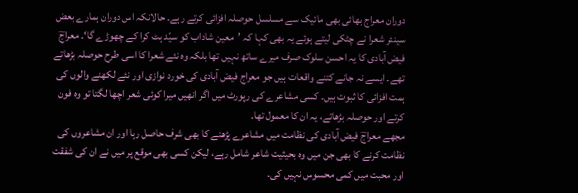دوران معراج بھائی بھی مائیک سے مسلسل حوصلہ افزائی کرتے رہے۔ حالانکہ اس دوران ہمارے بعض سینئر شعرا نے چٹکی لیتے ہوئے یہ بھی کہا کہ ’معین شاداب کو سیّد ہٹ کرا کے چھوڑے گا‘۔ معراجؔ فیض آبادی کا یہ احسن سلوک صرف میرے ساتھ نہیں تھا بلکہ وہ نئے شعرا کا اسی طرح حوصلہ بڑھاتے تھے۔ ایسے نہ جانے کتنے واقعات ہیں جو معراج فیض آبادی کی خورد نوازی اور نئے لکھنے والوں کی ہمت افزائی کا ثبوت ہیں۔ کسی مشاعرے کی رپورٹ میں اگر انھیں میرا کوئی شعر اچھا لگتا تو وہ فون کرتے اور حوصلہ بڑھاتے، یہ ان کا معمول تھا۔
مجھے معراجؔ فیض آبادی کی نظامت میں مشاعرے پڑھنے کا بھی شرف حاصل رہا اور ان مشاعروں کی نظامت کرنے کا بھی جن میں وہ بحیثیت شاعر شامل رہے، لیکن کسی بھی موقع پر میں نے ان کی شفقت اور محبت میں کمی محسوس نہیں کی۔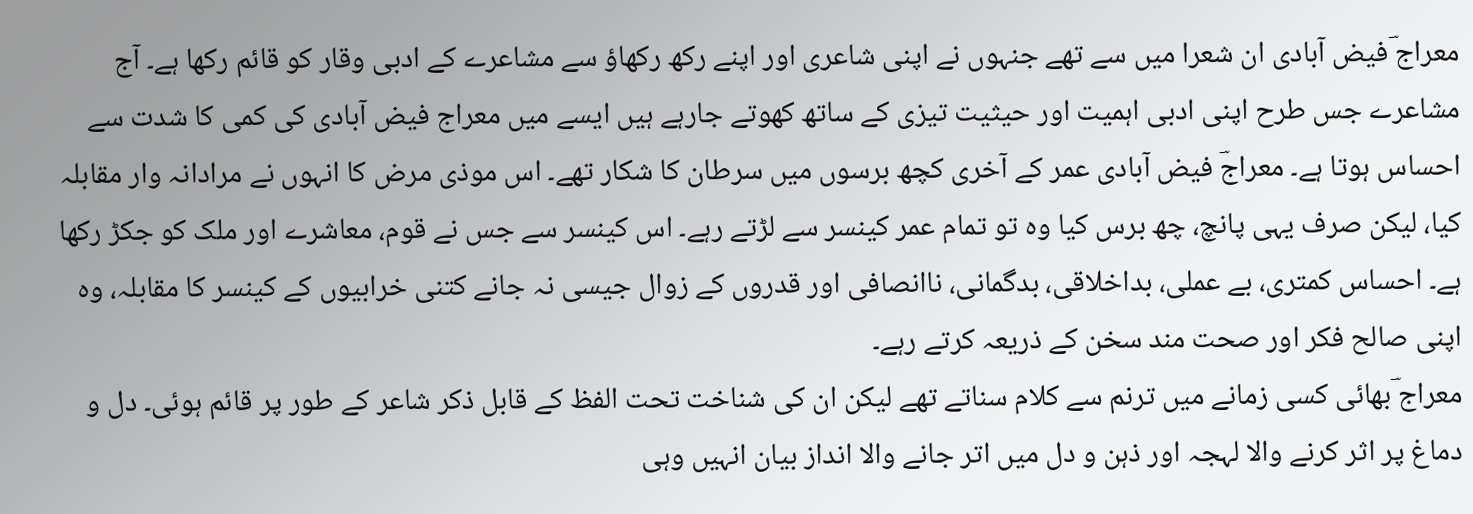معراج ؔفیض آبادی ان شعرا میں سے تھے جنہوں نے اپنی شاعری اور اپنے رکھ رکھاؤ سے مشاعرے کے ادبی وقار کو قائم رکھا ہے۔ آج مشاعرے جس طرح اپنی ادبی اہمیت اور حیثیت تیزی کے ساتھ کھوتے جارہے ہیں ایسے میں معراج فیض آبادی کی کمی کا شدت سے احساس ہوتا ہے۔ معراجؔ فیض آبادی عمر کے آخری کچھ برسوں میں سرطان کا شکار تھے۔ اس موذی مرض کا انہوں نے مرادانہ وار مقابلہ کیا، لیکن صرف یہی پانچ، چھ برس کیا وہ تو تمام عمر کینسر سے لڑتے رہے۔ اس کینسر سے جس نے قوم، معاشرے اور ملک کو جکڑ رکھا ہے۔ احساس کمتری، بے عملی، بداخلاقی، بدگمانی، ناانصافی اور قدروں کے زوال جیسی نہ جانے کتنی خرابیوں کے کینسر کا مقابلہ، وہ اپنی صالح فکر اور صحت مند سخن کے ذریعہ کرتے رہے۔
معراج ؔبھائی کسی زمانے میں ترنم سے کلام سناتے تھے لیکن ان کی شناخت تحت الفظ کے قابل ذکر شاعر کے طور پر قائم ہوئی۔ دل و دماغ پر اثر کرنے والا لہجہ اور ذہن و دل میں اتر جانے والا انداز بیان انہیں وہی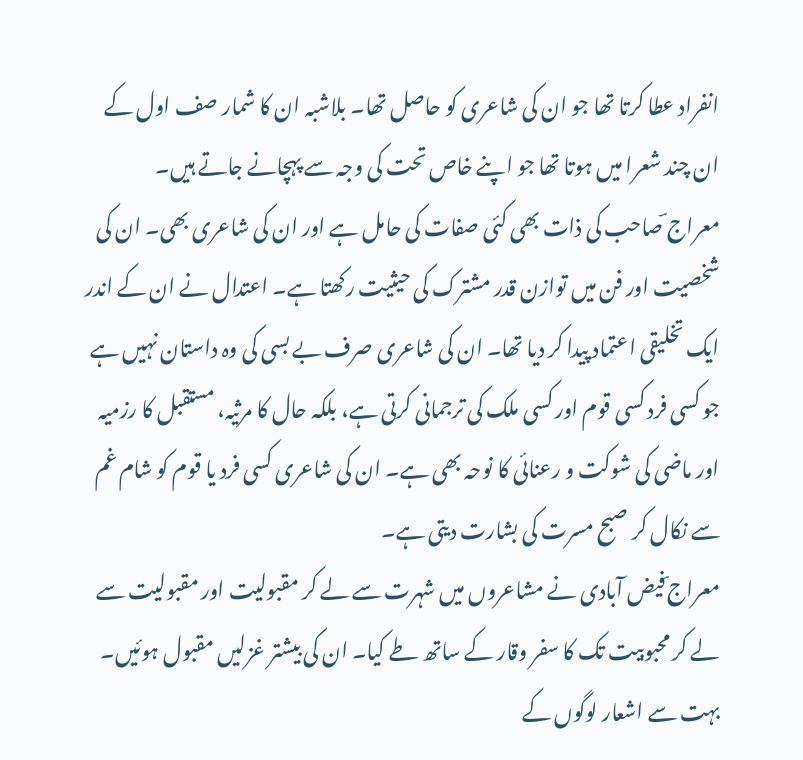انفراد عطا کرتا تھا جو ان کی شاعری کو حاصل تھا۔ بلاشبہ ان کا شمار صف اول کے ان چند شعرا میں ہوتا تھا جو اپنے خاص تحت کی وجہ سے پہچانے جاتے ہیں۔
معراج ؔصاحب کی ذات بھی کئی صفات کی حامل ہے اور ان کی شاعری بھی۔ ان کی شخصیت اور فن میں توازن قدر مشترک کی حیثیت رکھتا ہے۔ اعتدال نے ان کے اندر ایک تخلیقی اعتماد پیدا کر دیا تھا۔ ان کی شاعری صرف بے بسی کی وہ داستان نہیں ہے جو کسی فرد کسی قوم اور کسی ملک کی ترجمانی کرتی ہے، بلکہ حال کا مرثیہ، مستقبل کا رزمیہ اور ماضی کی شوکت و رعنائی کا نوحہ بھی ہے۔ ان کی شاعری کسی فرد یا قوم کو شام غم سے نکال کر صبح مسرت کی بشارت دیتی ہے۔
معراج ؔفیض آبادی نے مشاعروں میں شہرت سے لے کر مقبولیت اور مقبولیت سے لے کر محبوبیت تک کا سفر وقار کے ساتھ طے کیا۔ ان کی بیشتر غزلیں مقبول ہوئیں۔ بہت سے اشعار لوگوں کے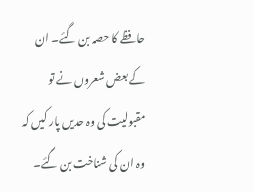حافظے کا حصہ بن گئے۔ ان کے بعض شعروں نے تو مقبولیت کی وہ حدیں پار کیں کہ وہ ان کی شناخت بن گئے۔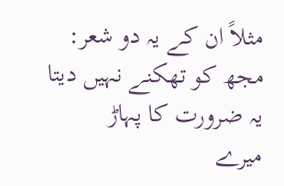مثلاً ان کے یہ دو شعر:
مجھ کو تھکنے نہیں دیتا یہ ضرورت کا پہاڑ
میرے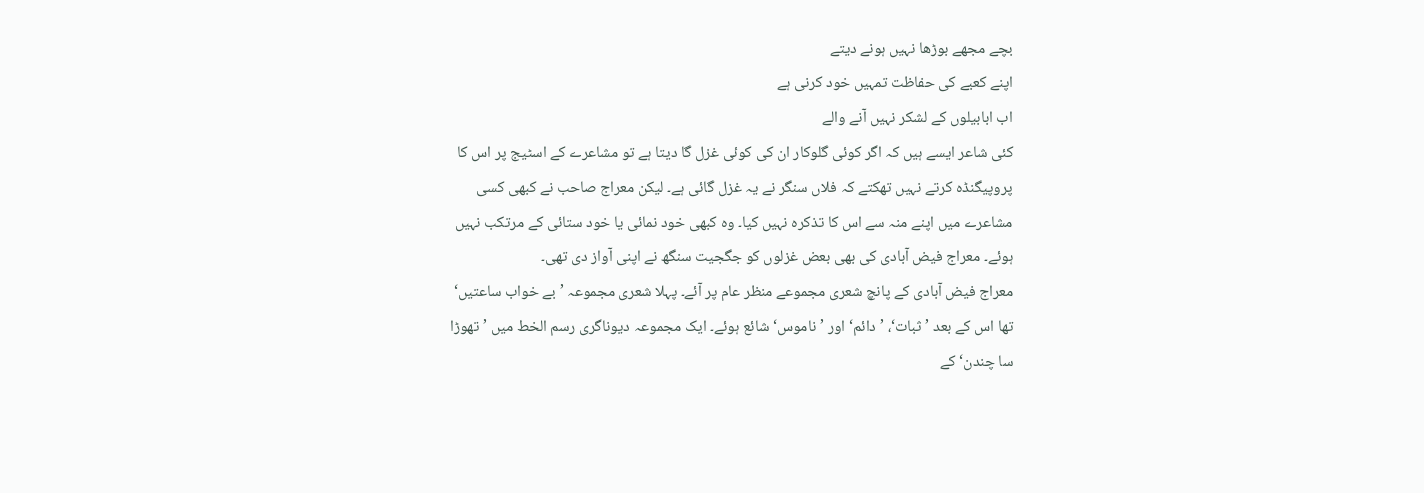بچے مجھے بوڑھا نہیں ہونے دیتے
اپنے کعبے کی حفاظت تمہیں خود کرنی ہے
اب ابابیلوں کے لشکر نہیں آنے والے
کئی شاعر ایسے ہیں کہ اگر کوئی گلوکار ان کی کوئی غزل گا دیتا ہے تو مشاعرے کے اسٹیج پر اس کا پروپیگنڈہ کرتے نہیں تھکتے کہ فلاں سنگر نے یہ غزل گائی ہے۔ لیکن معراج صاحب نے کبھی کسی مشاعرے میں اپنے منہ سے اس کا تذکرہ نہیں کیا۔ وہ کبھی خود نمائی یا خود ستائی کے مرتکب نہیں ہوئے۔ معراج فیض آبادی کی بھی بعض غزلوں کو جگجیت سنگھ نے اپنی آواز دی تھی۔
معراج فیض آبادی کے پانچ شعری مجموعے منظر عام پر آئے۔ پہلا شعری مجموعہ ’بے خواب ساعتیں‘ تھا اس کے بعد ’ثبات‘، ’دائم‘ اور ’ناموس‘ شائع ہوئے۔ ایک مجموعہ دیوناگری رسم الخط میں ’تھوڑا سا چندن‘ کے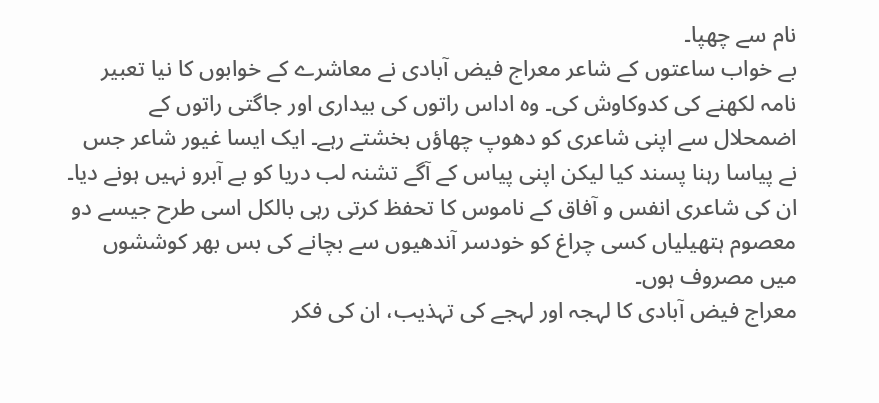نام سے چھپا۔
بے خواب ساعتوں کے شاعر معراج فیض آبادی نے معاشرے کے خوابوں کا نیا تعبیر نامہ لکھنے کی کدوکاوش کی۔ وہ اداس راتوں کی بیداری اور جاگتی راتوں کے اضمحلال سے اپنی شاعری کو دھوپ چھاؤں بخشتے رہے۔ ایک ایسا غیور شاعر جس نے پیاسا رہنا پسند کیا لیکن اپنی پیاس کے آگے تشنہ لب دریا کو بے آبرو نہیں ہونے دیا۔ ان کی شاعری انفس و آفاق کے ناموس کا تحفظ کرتی رہی بالکل اسی طرح جیسے دو معصوم ہتھیلیاں کسی چراغ کو خودسر آندھیوں سے بچانے کی بس بھر کوششوں میں مصروف ہوں۔
معراج فیض آبادی کا لہجہ اور لہجے کی تہذیب، ان کی فکر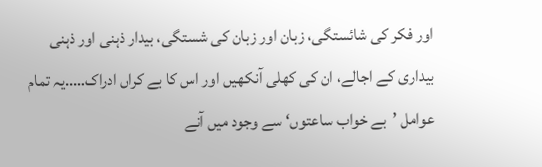اور فکر کی شائستگی، زبان اور زبان کی شستگی، بیدار ذہنی اور ذہنی بیداری کے اجالے، ان کی کھلی آنکھیں اور اس کا بے کراں ادراک…..یہ تمام عوامل ’بے خواب ساعتوں‘ سے وجود میں آنے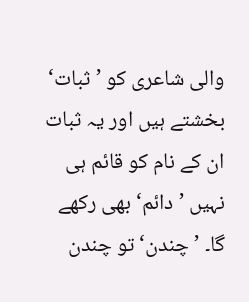والی شاعری کو ’ثبات‘ بخشتے ہیں اور یہ ثبات ان کے نام کو قائم ہی نہیں ’دائم‘ بھی رکھے گا۔ ’چندن‘ تو چندن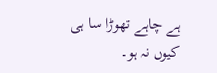ہے چاہے تھوڑا سا ہی کیوں نہ ہو۔